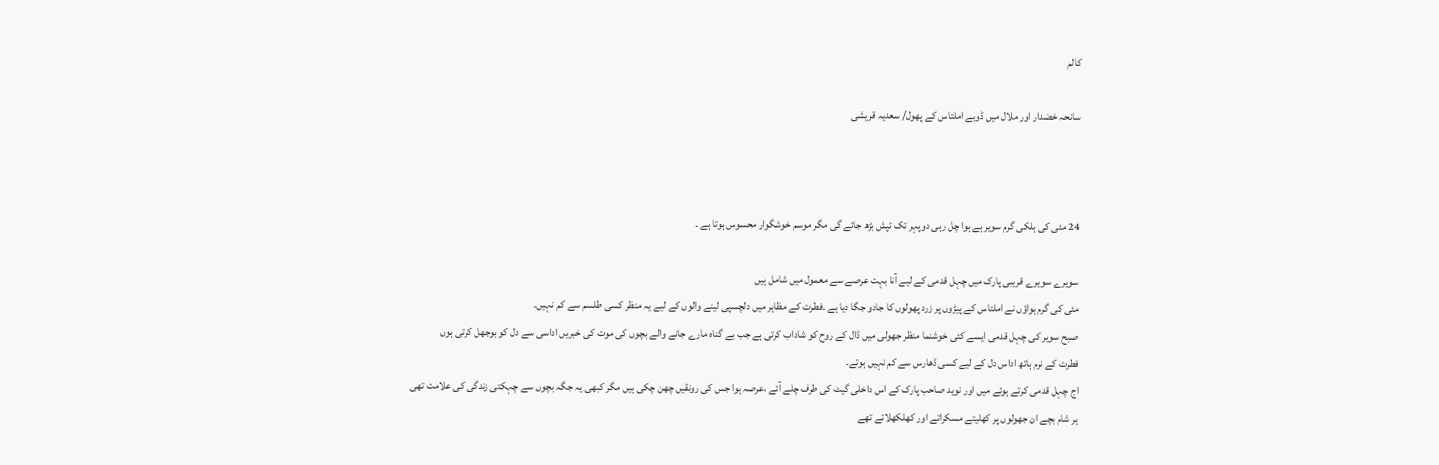کالم

سانحہ خضدار اور ملال میں ڈوبے املتاس کے پھول/ سعدیہ قریشی



24 مئی کی ہلکی گرم سویر ہے ہوا چل رہی دوپہر تک تپش بڑھ جائے گی مگر موسم خوشگوار محسوس ہوتا ہے ۔

سویرے سویرے قریبی پارک میں چہل قدمی کے لیے آنا بہت عرصے سے معمول میں شامل ہیں
مئی کی گرم ہواؤں نے املتاس کے پیڑوں پر زرد پھولوں کا جادو جگا دیا ہے ۔فطرت کے مظاہر میں دلچسپی لینے والوں کے لیے یہ منظر کسی طلسم سے کم نہیں۔
صبح سویر کی چہل قدمی ایسے کئی خوشنما منظر جھولی میں ڈال کے روح کو شاداب کرتی ہے جب بے گناہ مارے جانے والے بچوں کی موت کی خبریں اداسی سے دل کو بوجھل کرتی ہوں
فطرت کے نرم ہاتھ اداس دل کے لیے کسی ڈھارس سے کم نہیں ہوتے۔
اج چہل قدمی کرتے ہوئے میں اور نوید صاحب پارک کے اس داخلی گیٹ کی طرف چلے آئے ،عرصہ ہوا جس کی رونقیں چھن چکی ہیں مگر کبھی یہ جگہ بچوں سے چہکتی زندگی کی علامت تھی
ہر شام بچے ان جھولوں پر کھلیتے مسکراتے اور کھلکھلاتے تھے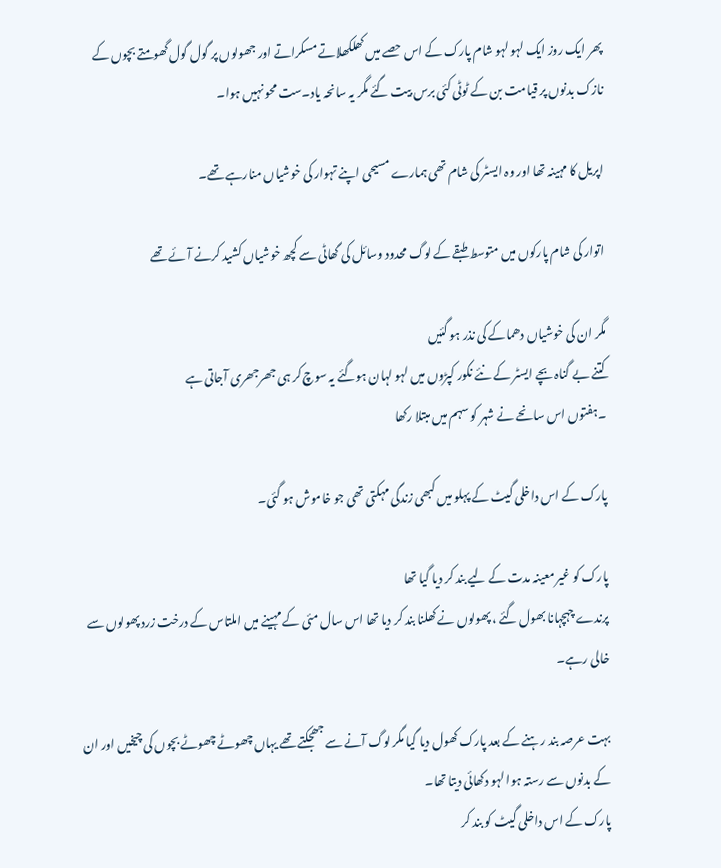پھر ایک روز ایک لہو لہو شام پارک کے اس حصے میں کھلکھلاتے مسکراتے اور جھولوں پر گول گول گھومتے بچوں کے نازک بدنوں پر قیامت بن کے ٹوٹی کئی برس بیت گئے مگر یہ سانحہ یاد۔ست محو نہیں ہوا۔

اپریل کا مہینہ تھا اور وہ ایسٹر کی شام تھی ہمارے مسیحی اپنے تہوار کی خوشیاں منارہے تھے۔

اتوار کی شام پارکوں میں متوسط طبقے کے لوگ محدود وسائل کی گھاٹی سے کچھ خوشیاں کشید کرنے آئے تھے

مگر ان کی خوشیاں دھماکے کی نذر ہو گئیں
کتنے بے گناہ بچے ایسٹر کے نئے نکور کپڑوں میں لہو لہان ہوگئے یہ سوچ کر ہی جھرجھری آجاتی ہے
۔ہفتوں اس سانحے نے شہر کو سہم میں مبتلا رکھا

پارک کے اس داخلی گیٹ کے پہلو میں کبھی زندگی مہکتی تھی جو خاموش ہو گئی۔

پارک کو غیر معینہ مدت کے لیے بند کر دیا گیا تھا
پرندے چہچہانا بھول گئے ، پھولوں نے کھلنا بند کر دیا تھا اس سال مئی کے مہینے میں املتاس کے درخت زرد پھولوں سے خالی رہے۔

بہت عرصہ بند رہنے کے بعد پارک کھول دیا گیا مگر لوگ آنے سے جھجکتے تھے یہاں چھوٹے چھوٹے بچوں کی چیخیں اور ان کے بدنوں سے رستہ ہوا لہو دکھائی دیتا تھا۔
پارک کے اس داخلی گیٹ کو بند کر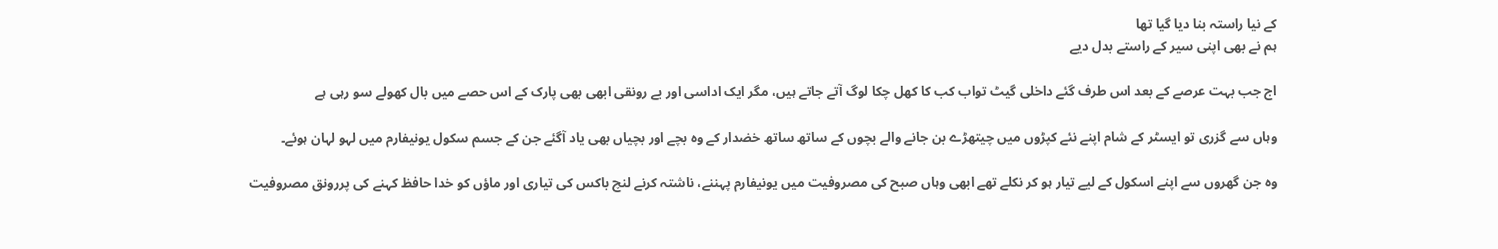کے نیا راستہ بنا دیا گیا تھا
ہم نے بھی اپنی سیر کے راستے بدل دیے

اج جب بہت عرصے کے بعد اس طرف گئے داخلی گیٹ تواب کب کا کھل چکا لوگ آتے جاتے ہیں، مگر ایک اداسی اور بے رونقی ابھی بھی پارک کے اس حصے میں بال کھولے سو رہی ہے

وہاں سے گزری تو ایسٹر کے شام اپنے نئے کپڑوں میں چیتھڑے بن جانے والے بچوں کے ساتھ ساتھ خضدار کے وہ بچے اور بچیاں بھی یاد آگئے جن کے جسم سکول یونیفارم میں لہو لہان ہوئے۔

وہ جن گھروں سے اپنے اسکول کے لیے تیار ہو کر نکلے تھے ابھی وہاں صبح کی مصروفیت میں یونیفارم پہننے، ناشتہ کرنے لنچ باکس کی تیاری اور ماؤں کو خدا حافظ کہنے کی پررونق مصروفیت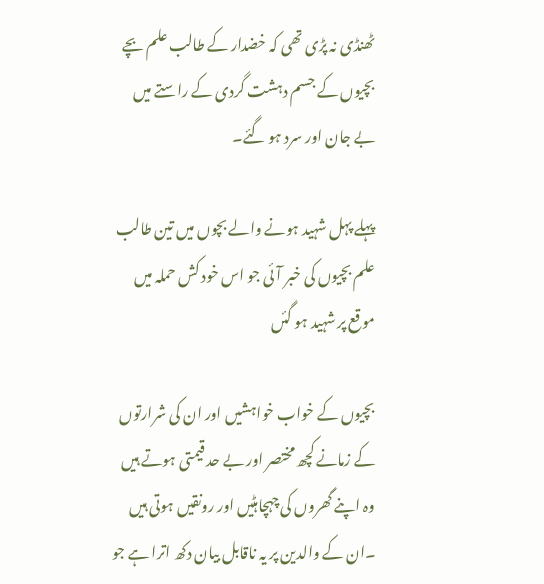ٹھنڈی نہ پڑی تھی کہ خضدار کے طالب علم بچے بچیوں کے جسم دہشت گردی کے راستے میں بے جان اور سرد ہو گئے۔

پہلے پہل شہید ہونے والے بچوں میں تین طالب علم بچیوں کی خبر آئی جو اس خود کش حملہ میں موقع پر شہید ہو گئں

بچیوں کے خواب خواہشیں اور ان کی شرارتوں کے زمانے کچھ مختصر اور بے حد قیمتی ہوتے ہیں وہ اپنے گھروں کی چہچاہٹیں اور رونقیں ہوتی ہیں ۔ان کے والدین پر یہ ناقابل بیان دکھ اترا ہے جو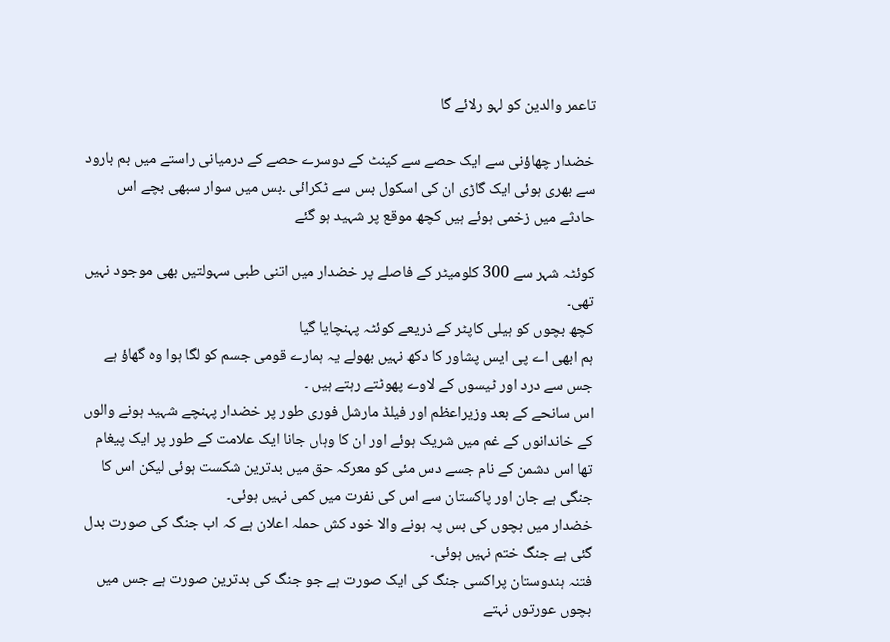تاعمر والدین کو لہو رلائے گا

خضدار چھاؤنی سے ایک حصے سے کینٹ کے دوسرے حصے کے درمیانی راستے میں بم بارود سے بھری ہوئی ایک گاڑی ان کی اسکول بس سے ٹکرائی ۔بس میں سوار سبھی بچے اس حادثے میں زخمی ہوئے ہیں کچھ موقع پر شہید ہو گئے

کوئٹہ شہر سے 300 کلومیٹر کے فاصلے پر خضدار میں اتنی طبی سہولتیں بھی موجود نہیں تھی۔
کچھ بچوں کو ہیلی کاپٹر کے ذریعے کوئٹہ پہنچایا گیا
ہم ابھی اے پی ایس پشاور کا دکھ نہیں بھولے یہ ہمارے قومی جسم کو لگا ہوا وہ گھاؤ ہے جس سے درد اور ٹیسوں کے لاوے پھوٹتے رہتے ہیں ۔
اس سانحے کے بعد وزیراعظم اور فیلڈ مارشل فوری طور پر خضدار پہنچے شہید ہونے والوں کے خاندانوں کے غم میں شریک ہوئے اور ان کا وہاں جانا ایک علامت کے طور پر ایک پیغام تھا اس دشمن کے نام جسے دس مئی کو معرکہ حق میں بدترین شکست ہوئی لیکن اس کا جنگی ہے جان اور پاکستان سے اس کی نفرت میں کمی نہیں ہوئی۔
خضدار میں بچوں کی بس پہ ہونے والا خود کش حملہ اعلان ہے کہ اب جنگ کی صورت بدل گئی ہے جنگ ختم نہیں ہوئی۔
فتنہ ہندوستان پراکسی جنگ کی ایک صورت ہے جو جنگ کی بدترین صورت ہے جس میں بچوں عورتوں نہتے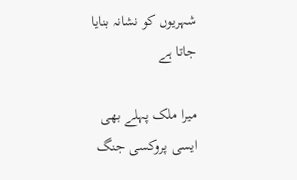شہریوں کو نشانہ بنایا جاتا ہے

میرا ملک پہلے بھی ایسی پروکسی جنگ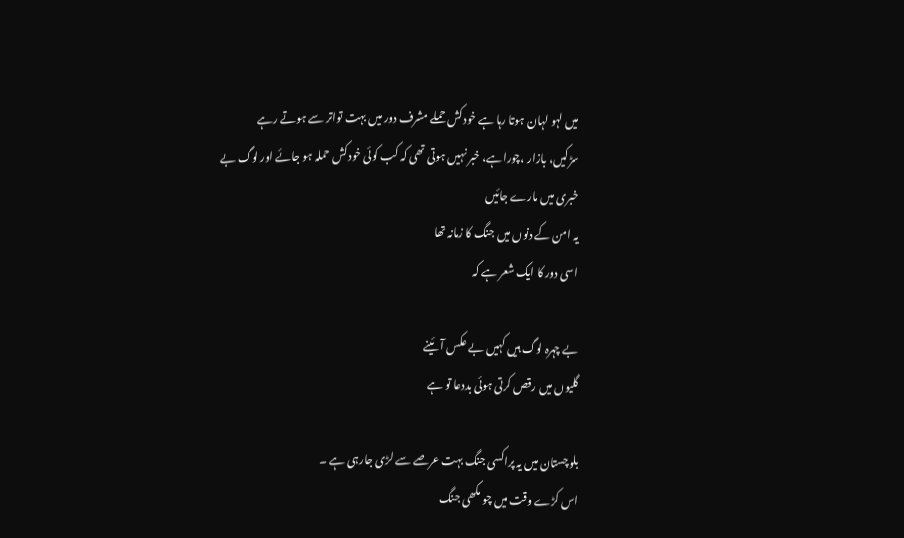میں لہو لہان ہوتا رہا ہے خودکش حملے مشرف دور میں بہت تواتر سے ہوتے رہے
سڑکیں، بازار ،چوراہے، خبر نہیں ہوتی تھی کہ کب کوئی خودکش حملہ ہو جائے اور لوگ بے خبری میں مارے جائیں
یہ امن کے دنوں میں جنگ کا زمانہ تھا
اسی دور کا ایک شعر ہے کہ

بے چہرہ لوگ ہیں کہیں بے عکس آئینے
گلیوں میں رقص کرتی ہوئی بددعا تو ہے

بلوچستان میں یہ پراکسی جنگ بہت عرصے سے لڑی جارہی ہے ۔
اس کڑے وقت میں چو مکھی جنگ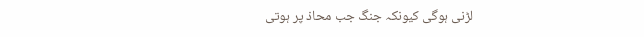لڑنی ہوگی کیونکہ جنگ جب محاذ پر ہوتی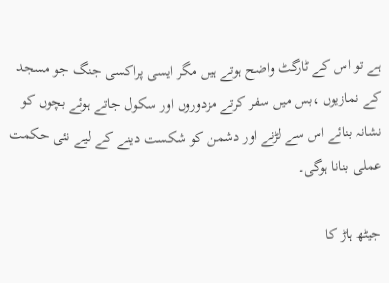ہے تو اس کے ٹارگٹ واضح ہوتے ہیں مگر ایسی پراکسی جنگ جو مسجد کے نمازیوں ،بس میں سفر کرتے مزدوروں اور سکول جاتے ہوئے بچوں کو نشانہ بنائے اس سے لڑنے اور دشمن کو شکست دینے کے لیے نئی حکمت عملی بنانا ہوگی۔

جیٹھ ہاڑ کا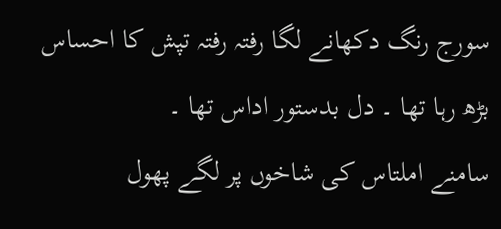سورج رنگ دکھانے لگا رفتہ رفتہ تپش کا احساس بڑھ رہا تھا ۔ دل بدستور اداس تھا ۔
سامنے املتاس کی شاخوں پر لگے پھول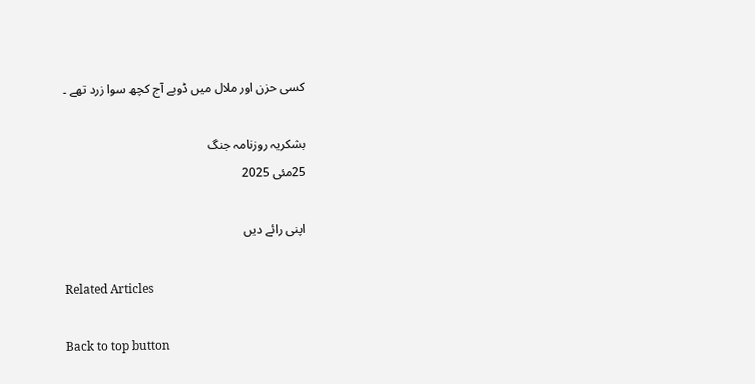کسی حزن اور ملال میں ڈوبے آج کچھ سوا زرد تھے ۔

بشکریہ روزنامہ جنگ
25مئی 2025

اپنی رائے دیں

Related Articles

Back to top button